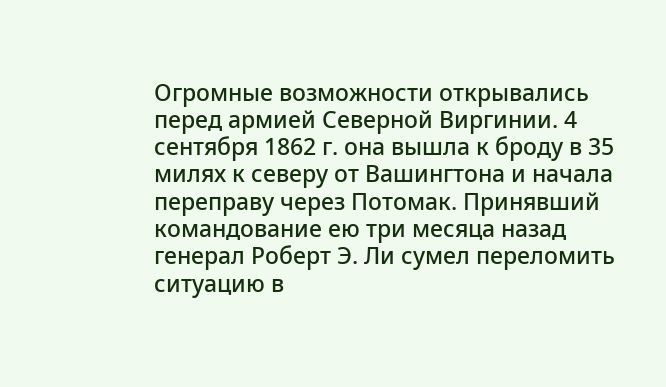Огромные возможности открывались перед армией Северной Виргинии. 4 сентября 1862 г. она вышла к броду в 35 милях к северу от Вашингтона и начала переправу через Потомак. Принявший командование ею три месяца назад генерал Роберт Э. Ли сумел переломить ситуацию в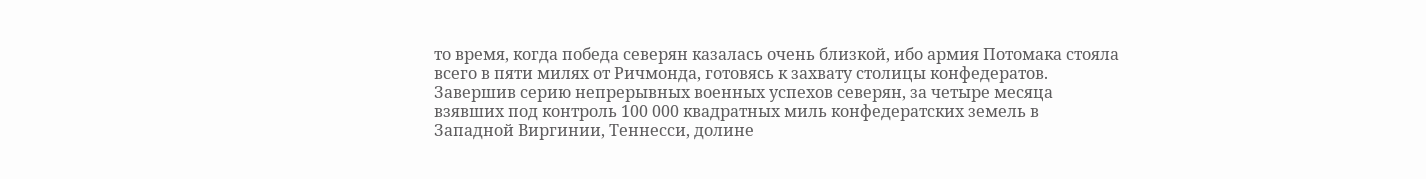то время, когда победа северян казалась очень близкой, ибо армия Потомака стояла всего в пяти милях от Ричмонда, готовясь к захвату столицы конфедератов. Завершив серию непрерывных военных успехов северян, за четыре месяца взявших под контроль 100 000 квадратных миль конфедератских земель в Западной Виргинии, Теннесси, долине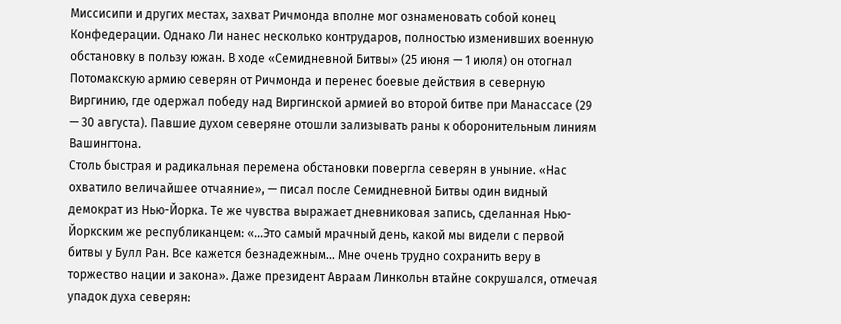Миссисипи и других местах, захват Ричмонда вполне мог ознаменовать собой конец Конфедерации. Однако Ли нанес несколько контрударов, полностью изменивших военную обстановку в пользу южан. В ходе «Семидневной Битвы» (25 июня — 1 июля) он отогнал Потомакскую армию северян от Ричмонда и перенес боевые действия в северную Виргинию, где одержал победу над Виргинской армией во второй битве при Манассасе (29 — 30 августа). Павшие духом северяне отошли зализывать раны к оборонительным линиям Вашингтона.
Столь быстрая и радикальная перемена обстановки повергла северян в уныние. «Нас охватило величайшее отчаяние», — писал после Семидневной Битвы один видный демократ из Нью-Йорка. Те же чувства выражает дневниковая запись, сделанная Нью-Йоркским же республиканцем: «...Это самый мрачный день, какой мы видели с первой битвы у Булл Ран. Все кажется безнадежным... Мне очень трудно сохранить веру в торжество нации и закона». Даже президент Авраам Линкольн втайне сокрушался, отмечая упадок духа северян: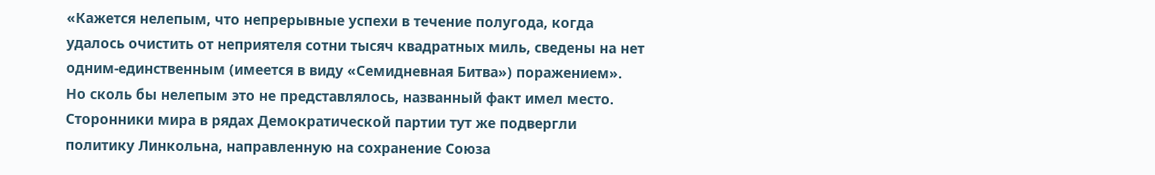«Кажется нелепым, что непрерывные успехи в течение полугода, когда удалось очистить от неприятеля сотни тысяч квадратных миль, сведены на нет одним-единственным (имеется в виду «Семидневная Битва») поражением».
Но сколь бы нелепым это не представлялось, названный факт имел место. Сторонники мира в рядах Демократической партии тут же подвергли политику Линкольна, направленную на сохранение Союза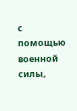с помощью военной силы,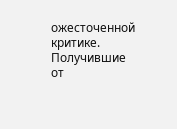ожесточенной критике. Получившие от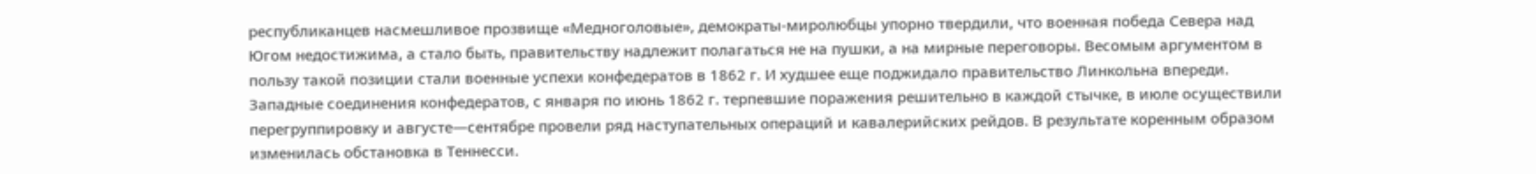республиканцев насмешливое прозвище «Медноголовые», демократы-миролюбцы упорно твердили, что военная победа Севера над Югом недостижима, а стало быть, правительству надлежит полагаться не на пушки, а на мирные переговоры. Весомым аргументом в пользу такой позиции стали военные успехи конфедератов в 1862 г. И худшее еще поджидало правительство Линкольна впереди. Западные соединения конфедератов, с января по июнь 1862 г. терпевшие поражения решительно в каждой стычке, в июле осуществили перегруппировку и августе—сентябре провели ряд наступательных операций и кавалерийских рейдов. В результате коренным образом изменилась обстановка в Теннесси.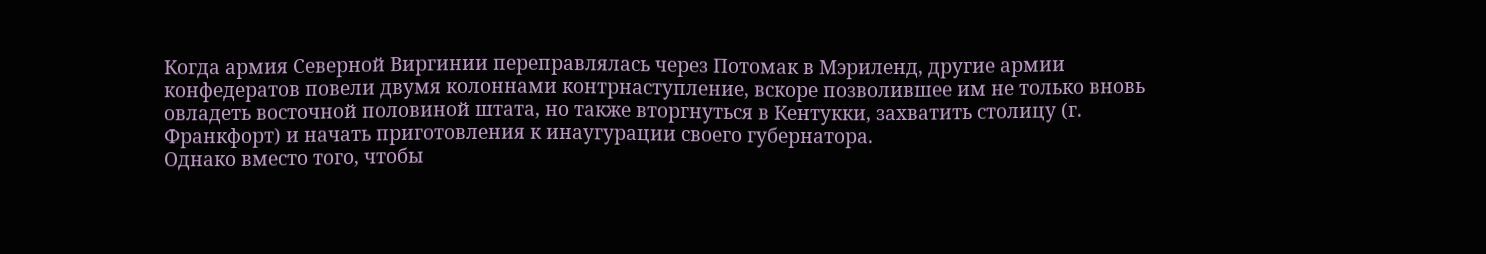Когда армия Северной Виргинии переправлялась через Потомак в Мэриленд, другие армии конфедератов повели двумя колоннами контрнаступление, вскоре позволившее им не только вновь овладеть восточной половиной штата, но также вторгнуться в Кентукки, захватить столицу (г. Франкфорт) и начать приготовления к инаугурации своего губернатора.
Однако вместо того, чтобы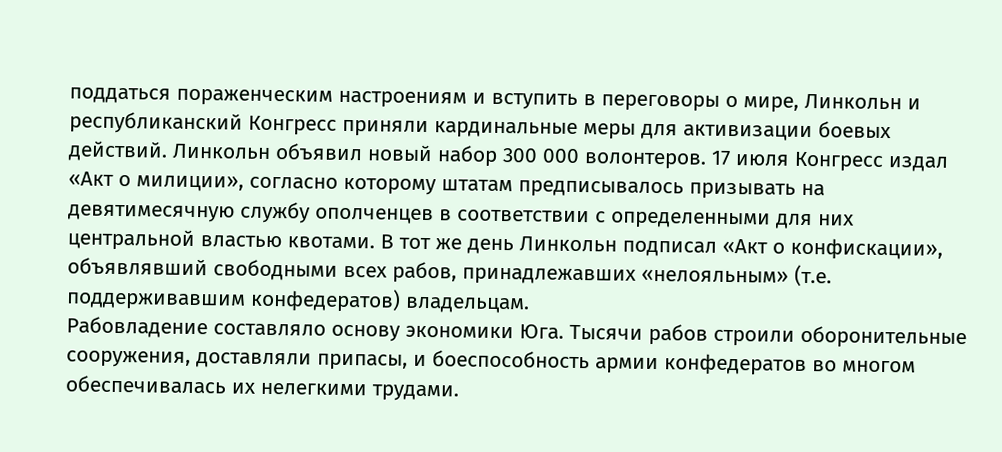поддаться пораженческим настроениям и вступить в переговоры о мире, Линкольн и республиканский Конгресс приняли кардинальные меры для активизации боевых действий. Линкольн объявил новый набор 300 000 волонтеров. 17 июля Конгресс издал «Акт о милиции», согласно которому штатам предписывалось призывать на девятимесячную службу ополченцев в соответствии с определенными для них центральной властью квотами. В тот же день Линкольн подписал «Акт о конфискации», объявлявший свободными всех рабов, принадлежавших «нелояльным» (т.е. поддерживавшим конфедератов) владельцам.
Рабовладение составляло основу экономики Юга. Тысячи рабов строили оборонительные сооружения, доставляли припасы, и боеспособность армии конфедератов во многом обеспечивалась их нелегкими трудами.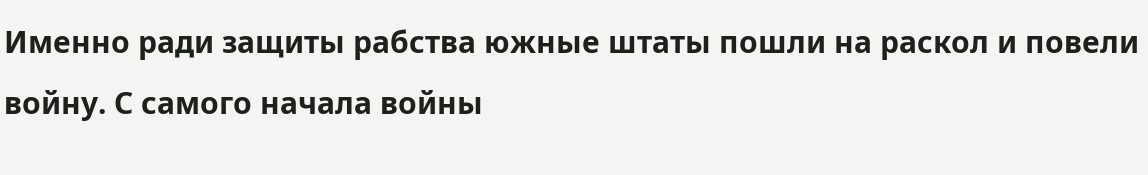Именно ради защиты рабства южные штаты пошли на раскол и повели войну. С самого начала войны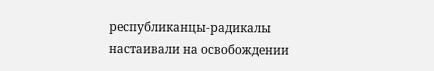республиканцы-радикалы настаивали на освобождении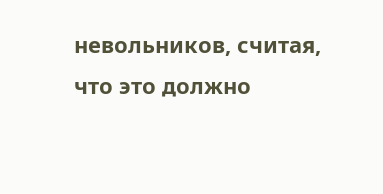невольников, считая, что это должно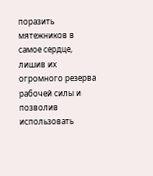поразить мятежников в самое сердце, лишив их огромного резерва рабочей силы и позволив использовать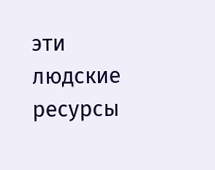эти людские ресурсы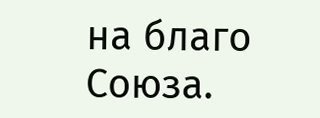на благо Союза.